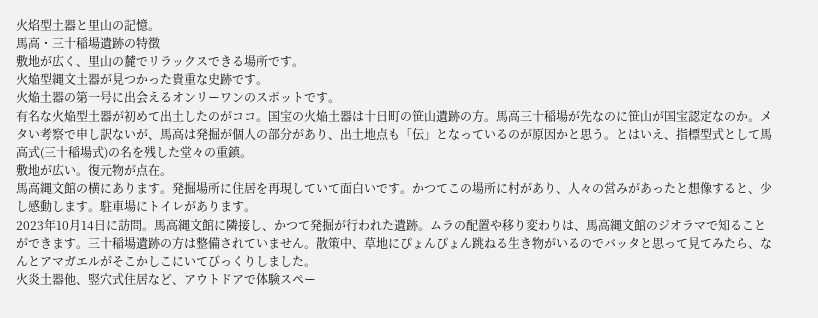火焰型土器と里山の記憶。
馬高・三十稲場遺跡の特徴
敷地が広く、里山の麓でリラックスできる場所です。
火焔型縄文土器が見つかった貴重な史跡です。
火焔土器の第一号に出会えるオンリーワンのスポットです。
有名な火焔型土器が初めて出土したのがココ。国宝の火焔土器は十日町の笹山遺跡の方。馬高三十稲場が先なのに笹山が国宝認定なのか。メタい考察で申し訳ないが、馬高は発掘が個人の部分があり、出土地点も「伝」となっているのが原因かと思う。とはいえ、指標型式として馬高式(三十稲場式)の名を残した堂々の重鎮。
敷地が広い。復元物が点在。
馬高縄文館の横にあります。発掘場所に住居を再現していて面白いです。かつてこの場所に村があり、人々の営みがあったと想像すると、少し感動します。駐車場にトイレがあります。
2023年10月14日に訪問。馬高縄文館に隣接し、かつて発掘が行われた遺跡。ムラの配置や移り変わりは、馬高縄文館のジオラマで知ることができます。三十稲場遺跡の方は整備されていません。散策中、草地にぴょんぴょん跳ねる生き物がいるのでバッタと思って見てみたら、なんとアマガエルがそこかしこにいてびっくりしました。
火炎土器他、竪穴式住居など、アウトドアで体験スペー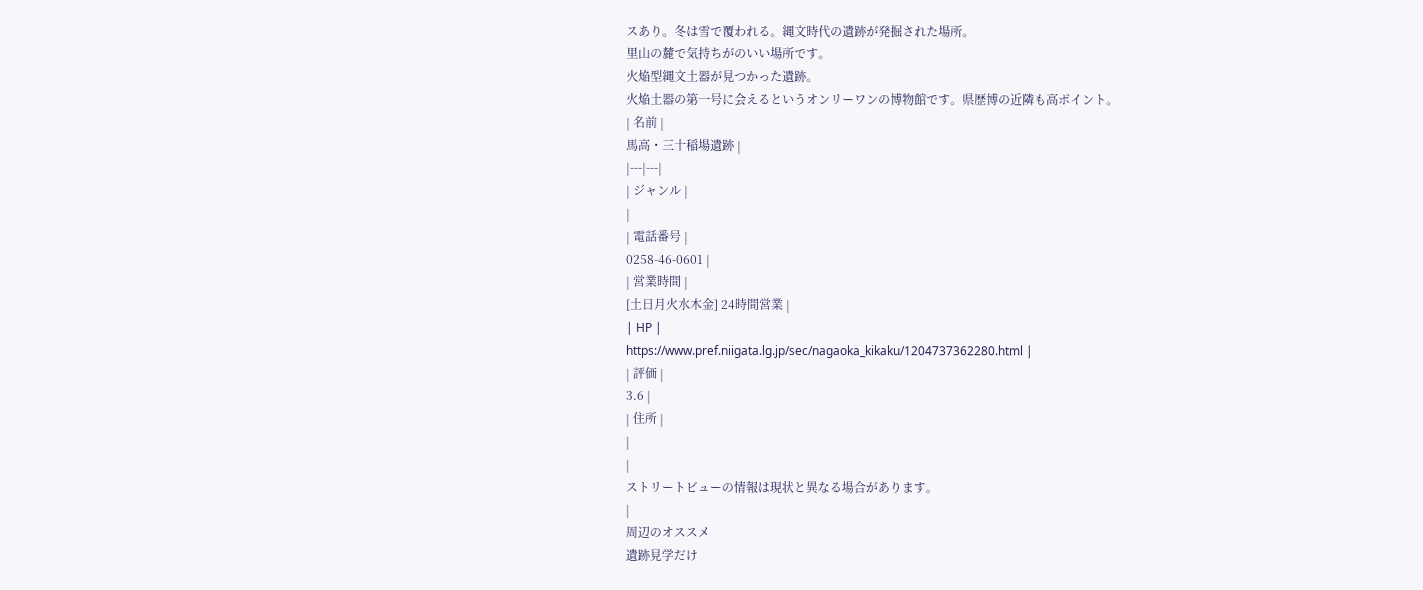スあり。冬は雪で覆われる。縄文時代の遺跡が発掘された場所。
里山の麓で気持ちがのいい場所です。
火焔型縄文土器が見つかった遺跡。
火焔土器の第一号に会えるというオンリーワンの博物館です。県歴博の近隣も高ポイント。
| 名前 |
馬高・三十稲場遺跡 |
|---|---|
| ジャンル |
|
| 電話番号 |
0258-46-0601 |
| 営業時間 |
[土日月火水木金] 24時間営業 |
| HP |
https://www.pref.niigata.lg.jp/sec/nagaoka_kikaku/1204737362280.html |
| 評価 |
3.6 |
| 住所 |
|
|
ストリートビューの情報は現状と異なる場合があります。
|
周辺のオススメ
遺跡見学だけ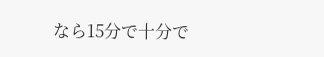なら15分で十分で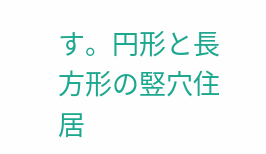す。円形と長方形の竪穴住居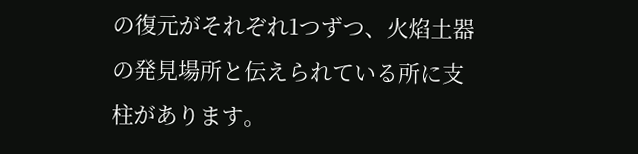の復元がそれぞれ1つずつ、火焰土器の発見場所と伝えられている所に支柱があります。